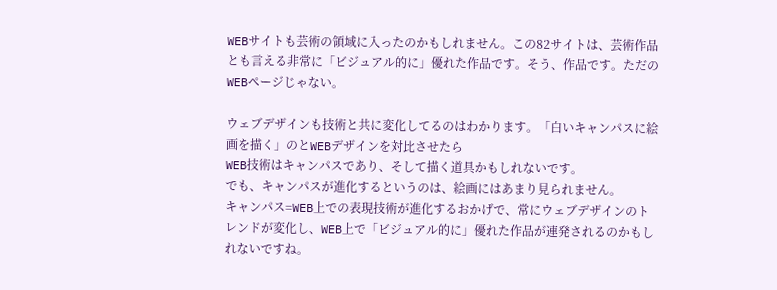WEBサイトも芸術の領域に入ったのかもしれません。この82サイトは、芸術作品とも言える非常に「ビジュアル的に」優れた作品です。そう、作品です。ただのWEBページじゃない。

ウェブデザインも技術と共に変化してるのはわかります。「白いキャンパスに絵画を描く」のとWEBデザインを対比させたら
WEB技術はキャンパスであり、そして描く道具かもしれないです。
でも、キャンパスが進化するというのは、絵画にはあまり見られません。
キャンパス=WEB上での表現技術が進化するおかげで、常にウェブデザインのトレンドが変化し、WEB上で「ビジュアル的に」優れた作品が連発されるのかもしれないですね。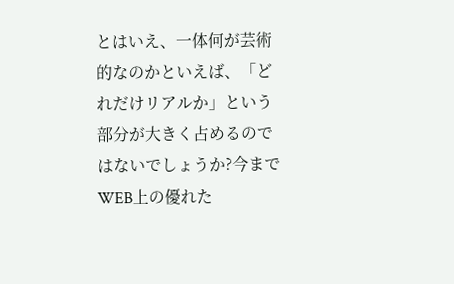とはいえ、一体何が芸術的なのかといえば、「どれだけリアルか」という部分が大きく占めるのではないでしょうか?今までWEB上の優れた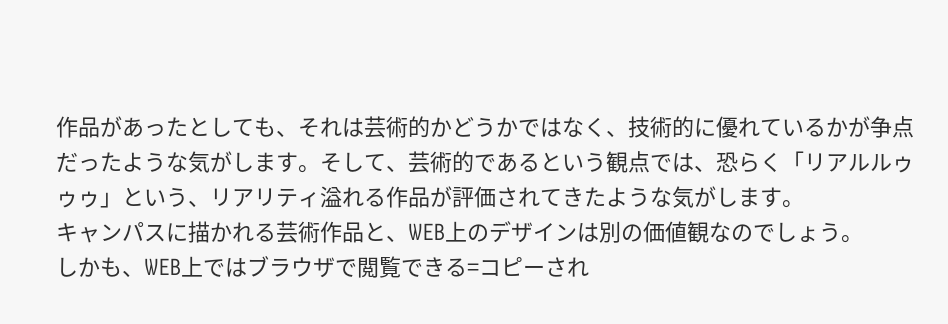作品があったとしても、それは芸術的かどうかではなく、技術的に優れているかが争点だったような気がします。そして、芸術的であるという観点では、恐らく「リアルルゥゥゥ」という、リアリティ溢れる作品が評価されてきたような気がします。
キャンパスに描かれる芸術作品と、WEB上のデザインは別の価値観なのでしょう。
しかも、WEB上ではブラウザで閲覧できる=コピーされ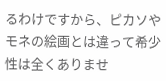るわけですから、ピカソやモネの絵画とは違って希少性は全くありませ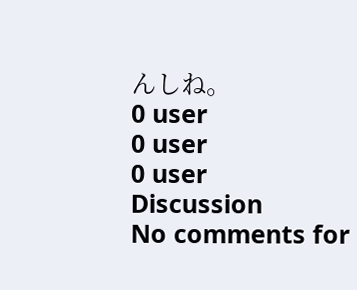んしね。
0 user
0 user
0 user
Discussion
No comments for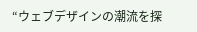“ウェブデザインの潮流を探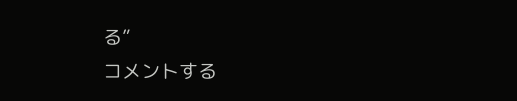る”
コメントする